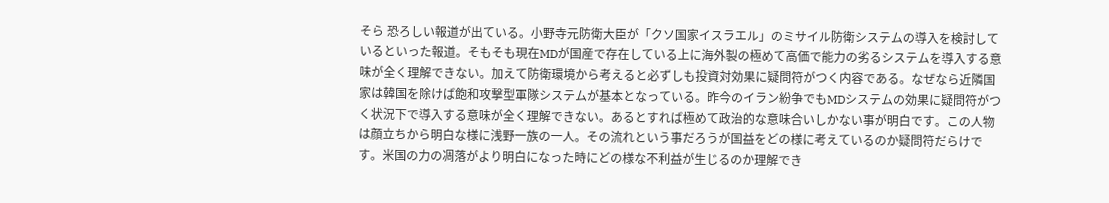そら 恐ろしい報道が出ている。小野寺元防衛大臣が「クソ国家イスラエル」のミサイル防衛システムの導入を検討しているといった報道。そもそも現在MDが国産で存在している上に海外製の極めて高価で能力の劣るシステムを導入する意味が全く理解できない。加えて防衛環境から考えると必ずしも投資対効果に疑問符がつく内容である。なぜなら近隣国家は韓国を除けば飽和攻撃型軍隊システムが基本となっている。昨今のイラン紛争でもMDシステムの効果に疑問符がつく状況下で導入する意味が全く理解できない。あるとすれば極めて政治的な意味合いしかない事が明白です。この人物は顔立ちから明白な様に浅野一族の一人。その流れという事だろうが国益をどの様に考えているのか疑問符だらけです。米国の力の凋落がより明白になった時にどの様な不利益が生じるのか理解でき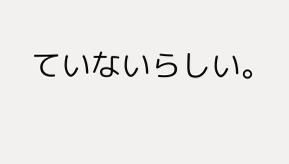ていないらしい。